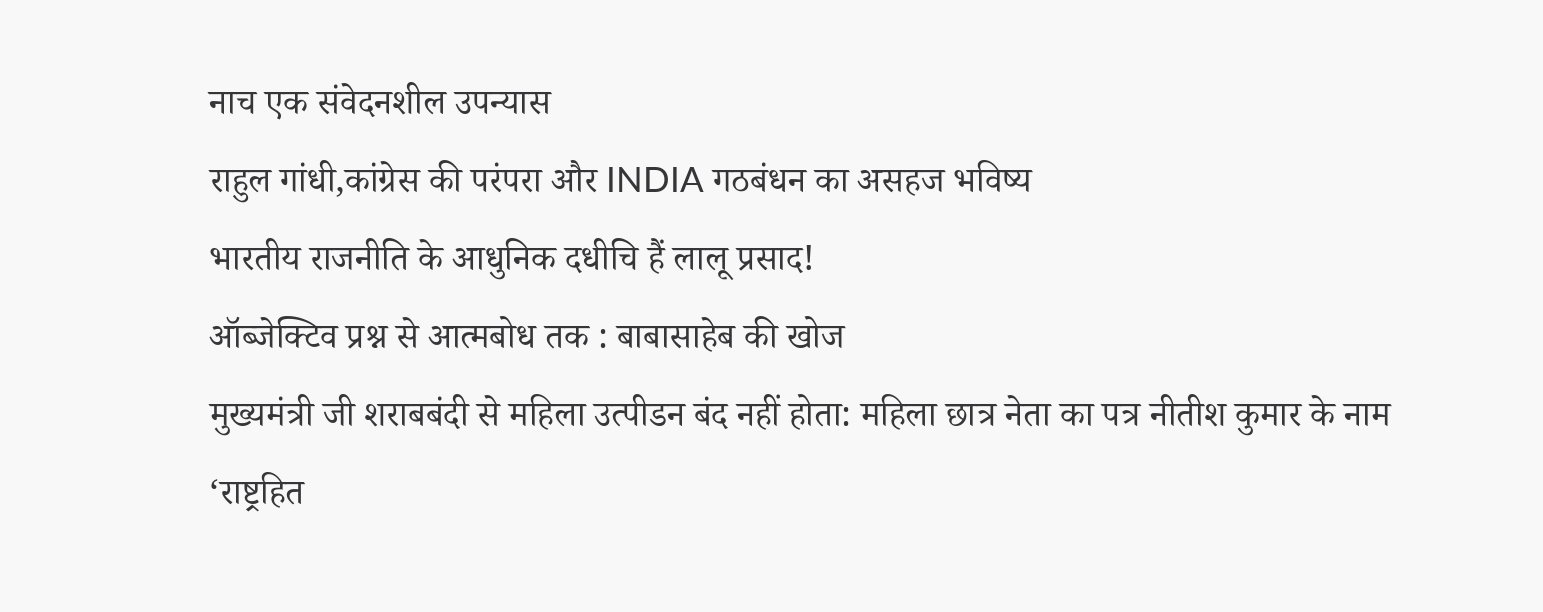नाच एक संवेदनशील उपन्यास
राहुल गांधी,कांग्रेस की परंपरा और INDIA गठबंधन का असहज भविष्य
भारतीय राजनीति के आधुनिक दधीचि हैं लालू प्रसाद!
ऑब्जेक्टिव प्रश्न से आत्मबोध तक : बाबासाहेब की खोज
मुख्यमंत्री जी शराबबंदी से महिला उत्पीडन बंद नहीं होता: महिला छात्र नेता का पत्र नीतीश कुमार के नाम
‘राष्ट्रहित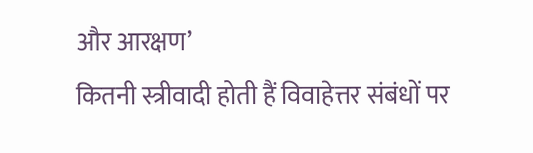और आरक्षण’
कितनी स्त्रीवादी होती हैं विवाहेत्तर संबंधों पर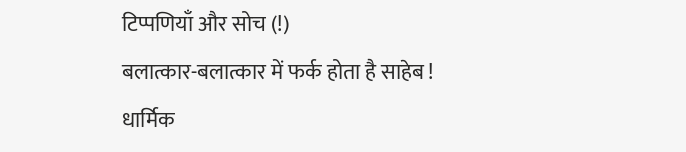टिप्पणियाँ और सोच (!)
बलात्कार-बलात्कार में फर्क होता है साहेब !
धार्मिक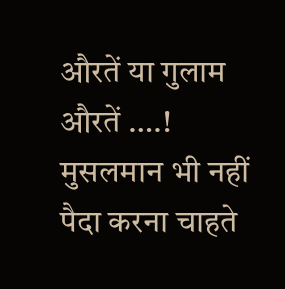औरतें या गुलाम औरतें ….!
मुसलमान भी नहीं पैदा करना चाहते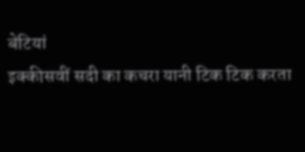बेटियां
इक्कीसवीं सदी का कचरा यानी टिक टिक करता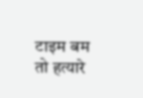टाइम बम
तो हत्यारे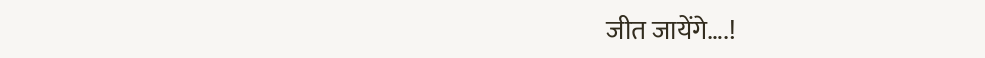जीत जायेंगे….!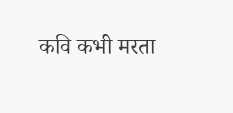कवि कभी मरता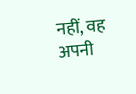नहीं, वह अपनी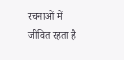रचनाओं में जीवित रहता है